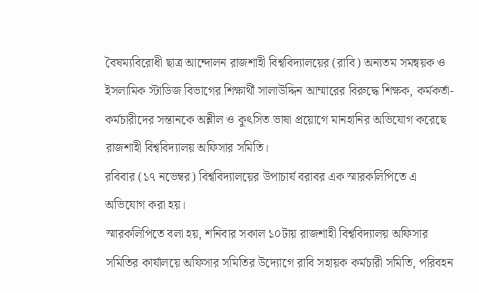বৈষম্যবিরোধী ছাত্র আন্দোলন রাজশাহী বিশ্ববিদ্যালয়ের (রাবি) অন্যতম সমন্বয়ক ও ইসলামিক স্টাডিজ বিভাগের শিক্ষার্থী সালাউদ্দিন আম্মারের বিরুদ্ধে শিক্ষক, কর্মকর্তা-কর্মচারীদের সন্তানকে অশ্লীল ও কুৎসিত ভাষা প্রয়োগে মানহানির অভিযোগ করেছে রাজশাহী বিশ্ববিদ্যালয় অফিসার সমিতি।
রবিবার (১৭ নভেম্বর) বিশ্ববিদ্যালয়ের উপাচার্য বরাবর এক স্মারকলিপিতে এ অভিযোগ করা হয়।
স্মারকলিপিতে বলা হয়, শনিবার সকাল ১০টায় রাজশাহী বিশ্ববিদ্যালয় অফিসার সমিতির কার্যালয়ে অফিসার সমিতির উদ্যোগে রাবি সহায়ক কর্মচারী সমিতি, পরিবহন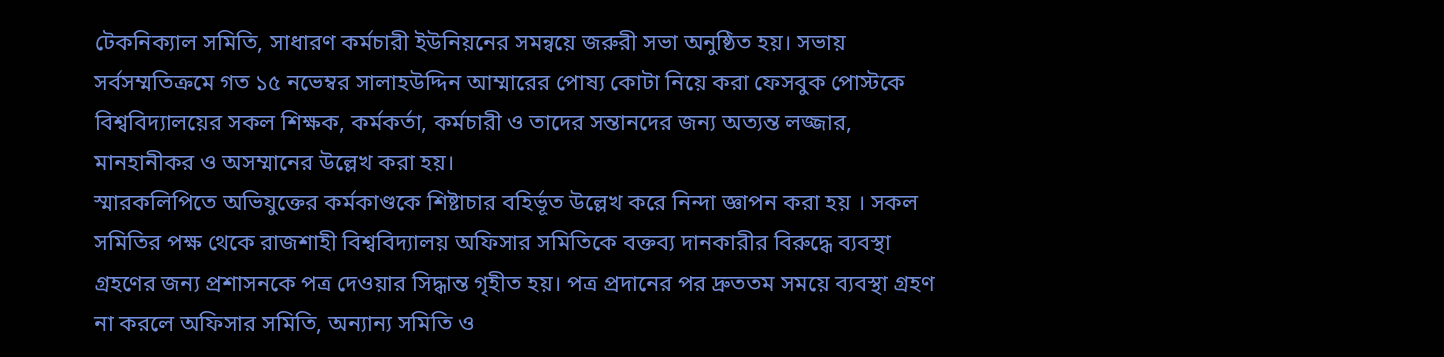টেকনিক্যাল সমিতি, সাধারণ কর্মচারী ইউনিয়নের সমন্বয়ে জরুরী সভা অনুষ্ঠিত হয়। সভায় সর্বসম্মতিক্রমে গত ১৫ নভেম্বর সালাহউদ্দিন আম্মারের পোষ্য কোটা নিয়ে করা ফেসবুক পোস্টকে বিশ্ববিদ্যালয়ের সকল শিক্ষক, কর্মকর্তা, কর্মচারী ও তাদের সন্তানদের জন্য অত্যন্ত লজ্জার, মানহানীকর ও অসম্মানের উল্লেখ করা হয়।
স্মারকলিপিতে অভিযুক্তের কর্মকাণ্ডকে শিষ্টাচার বহির্ভূত উল্লেখ করে নিন্দা জ্ঞাপন করা হয় । সকল সমিতির পক্ষ থেকে রাজশাহী বিশ্ববিদ্যালয় অফিসার সমিতিকে বক্তব্য দানকারীর বিরুদ্ধে ব্যবস্থা গ্রহণের জন্য প্রশাসনকে পত্র দেওয়ার সিদ্ধান্ত গৃহীত হয়। পত্র প্রদানের পর দ্রুততম সময়ে ব্যবস্থা গ্রহণ না করলে অফিসার সমিতি, অন্যান্য সমিতি ও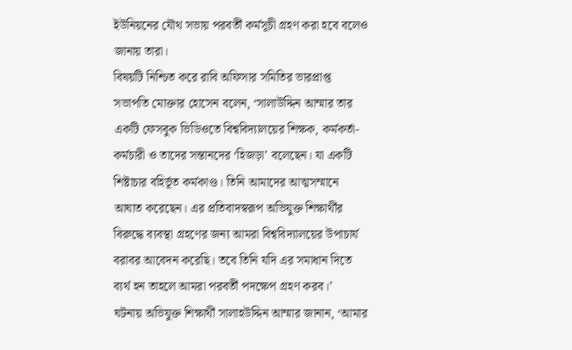ইউনিয়নের যৌথ সভায় পরবর্তী কর্মসূচী গ্রহণ করা হবে বলেও জানায় তারা।
বিষয়টি নিশ্চিত করে রাবি অফিসার সমিতির ভারপ্রাপ্ত সভাপতি মোক্তার হোসেন বলেন, ‘সালাউদ্দিন আম্মার তার একটি ফেসবুক ভিডিওতে বিশ্ববিদ্যালয়ের শিক্ষক, কর্মকর্তা-কর্মচারী ও তাদের সন্তানদের ‘হিজড়া’ বলেছেন। যা একটি শিষ্টাচার বহির্ভূত কর্মকাণ্ড। তিনি আমাদের আত্মসম্মানে আঘাত করেছেন। এর প্রতিবাদস্বরূপ অভিযুক্ত শিক্ষার্থীর বিরুদ্ধে ব্যবস্থা গ্রহণের জন্য আমরা বিশ্ববিদ্যালয়ের উপাচার্য বরাবর আবেদন করেছি। তবে তিনি যদি এর সমাধান দিতে ব্যর্থ হন তাহলে আমরা পরবর্তী পদক্ষেপ গ্রহণ করব।’
ঘটনায় অভিযুক্ত শিক্ষার্থী সালাহউদ্দিন আম্মার জানান, ‘আমার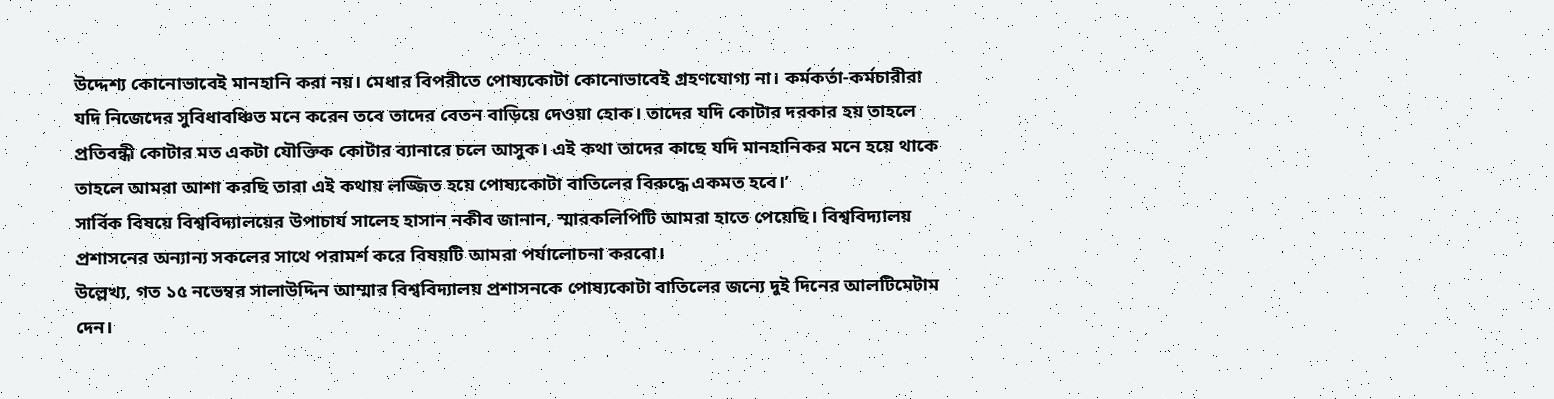উদ্দেশ্য কোনোভাবেই মানহানি করা নয়। মেধার বিপরীতে পোষ্যকোটা কোনোভাবেই গ্রহণযোগ্য না। কর্মকর্তা-কর্মচারীরা যদি নিজেদের সুবিধাবঞ্চিত মনে করেন তবে তাদের বেতন বাড়িয়ে দেওয়া হোক। তাদের যদি কোটার দরকার হয় তাহলে প্রতিবন্ধী কোটার মত একটা যৌক্তিক কোটার ব্যানারে চলে আসুক। এই কথা তাদের কাছে যদি মানহানিকর মনে হয়ে থাকে তাহলে আমরা আশা করছি তারা এই কথায় লজ্জিত হয়ে পোষ্যকোটা বাতিলের বিরুদ্ধে একমত হবে।’
সার্বিক বিষয়ে বিশ্ববিদ্যালয়ের উপাচার্য সালেহ হাসান নকীব জানান, স্মারকলিপিটি আমরা হাতে পেয়েছি। বিশ্ববিদ্যালয় প্রশাসনের অন্যান্য সকলের সাথে পরামর্শ করে বিষয়টি আমরা পর্যালোচনা করবো।
উল্লেখ্য, গত ১৫ নভেম্বর সালাউদ্দিন আম্মার বিশ্ববিদ্যালয় প্রশাসনকে পোষ্যকোটা বাতিলের জন্যে দুই দিনের আলটিমেটাম দেন।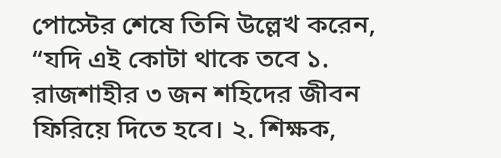পোস্টের শেষে তিনি উল্লেখ করেন, “যদি এই কোটা থাকে তবে ১. রাজশাহীর ৩ জন শহিদের জীবন ফিরিয়ে দিতে হবে। ২. শিক্ষক,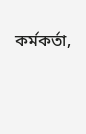কর্মকর্তা,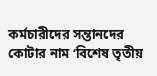কর্মচারীদের সন্তানদের কোটার নাম ‘বিশেষ তৃতীয়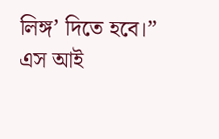লিঙ্গ’ দিতে হবে।”
এস আই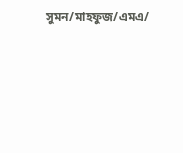সুমন/মাহফুজ/এমএ/